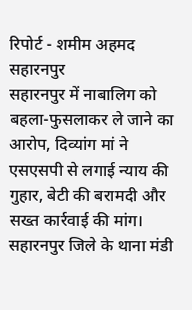रिपोर्ट - शमीम अहमद सहारनपुर
सहारनपुर में नाबालिग को बहला-फुसलाकर ले जाने का आरोप, दिव्यांग मां ने एसएसपी से लगाई न्याय की गुहार, बेटी की बरामदी और सख्त कार्रवाई की मांग।
सहारनपुर जिले के थाना मंडी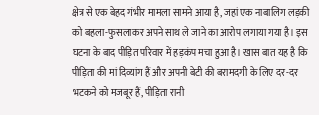क्षेत्र से एक बेहद गंभीर मामला सामने आया है, जहां एक नाबालिग लड़की को बहला-फुसलाकर अपने साथ ले जाने का आरोप लगाया गया है। इस घटना के बाद पीड़ित परिवार में हड़कंप मचा हुआ है। खास बात यह है कि पीड़िता की मां दिव्यांग हैं और अपनी बेटी की बरामदगी के लिए दर-दर भटकने को मजबूर हैं, पीड़िता रानी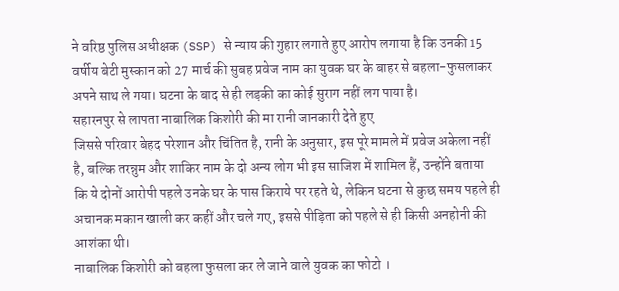ने वरिष्ठ पुलिस अधीक्षक (SSP) से न्याय की गुहार लगाते हुए आरोप लगाया है कि उनकी 15 वर्षीय बेटी मुस्कान को 27 मार्च की सुबह प्रवेज नाम का युवक घर के बाहर से बहला-फुसलाकर अपने साथ ले गया। घटना के बाद से ही लड़की का कोई सुराग नहीं लग पाया है।
सहारनपुर से लापता नाबालिक किशोरी की मा रानी जानकारी देते हुए
जिससे परिवार बेहद परेशान और चिंतित है, रानी के अनुसार, इस पूरे मामले में प्रवेज अकेला नहीं है, बल्कि तरन्नुम और शाकिर नाम के दो अन्य लोग भी इस साजिश में शामिल हैं, उन्होंने बताया कि ये दोनों आरोपी पहले उनके घर के पास किराये पर रहते थे, लेकिन घटना से कुछ समय पहले ही अचानक मकान खाली कर कहीं और चले गए, इससे पीड़िता को पहले से ही किसी अनहोनी की आशंका थी।
नाबालिक किशोरी को बहला फुसला कर ले जाने वाले युवक का फोटो ।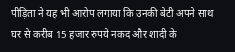पीड़िता ने यह भी आरोप लगाया कि उनकी बेटी अपने साथ घर से करीब 15 हजार रुपये नकद और शादी के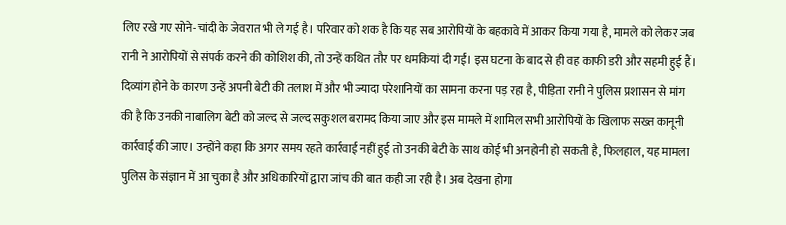लिए रखे गए सोने-चांदी के जेवरात भी ले गई है। परिवार को शक है कि यह सब आरोपियों के बहकावे में आकर किया गया है, मामले को लेकर जब रानी ने आरोपियों से संपर्क करने की कोशिश की, तो उन्हें कथित तौर पर धमकियां दी गईं। इस घटना के बाद से ही वह काफी डरी और सहमी हुई हैं।
दिव्यांग होने के कारण उन्हें अपनी बेटी की तलाश में और भी ज्यादा परेशानियों का सामना करना पड़ रहा है, पीड़िता रानी ने पुलिस प्रशासन से मांग की है कि उनकी नाबालिग बेटी को जल्द से जल्द सकुशल बरामद किया जाए और इस मामले में शामिल सभी आरोपियों के खिलाफ सख्त कानूनी कार्रवाई की जाए। उन्होंने कहा कि अगर समय रहते कार्रवाई नहीं हुई तो उनकी बेटी के साथ कोई भी अनहोनी हो सकती है, फिलहाल, यह मामला पुलिस के संज्ञान में आ चुका है और अधिकारियों द्वारा जांच की बात कही जा रही है। अब देखना होगा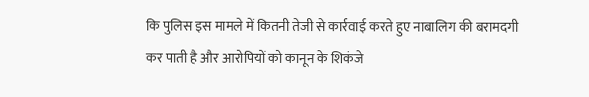कि पुलिस इस मामले में कितनी तेजी से कार्रवाई करते हुए नाबालिग की बरामदगी कर पाती है और आरोपियों को कानून के शिकंजे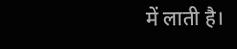में लाती है।